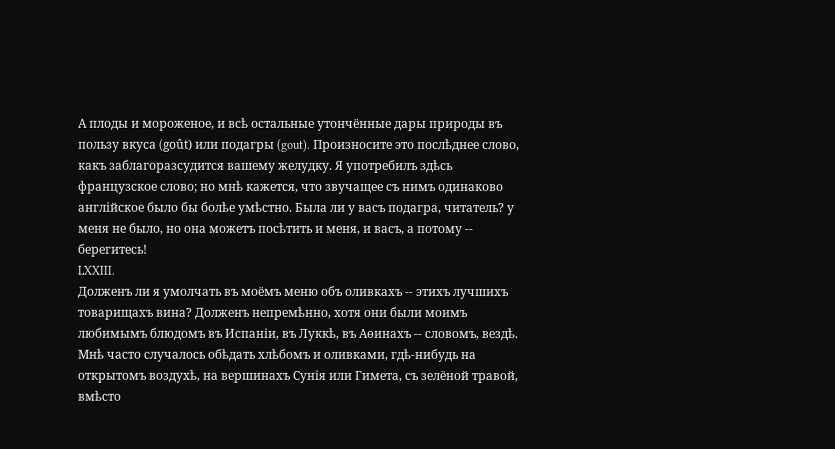А плоды и мороженое, и всѣ остальные утончённые дары природы въ пользу вкуса (goût) или подагры (gout). Произносите это послѣднее слово, какъ заблагоразсудится вашему желудку. Я употребилъ здѣсь французское слово; но мнѣ кажется, что звучащее съ нимъ одинаково англійское было бы болѣе умѣстно. Была ли у васъ подагра, читатель? у меня не было, но она можетъ посѣтить и меня, и васъ, а потому -- берегитесь!
LXXIII.
Долженъ ли я умолчать въ моёмъ меню объ оливкахъ -- этихъ лучшихъ товарищахъ вина? Долженъ непремѣнно, хотя они были моимъ любимымъ блюдомъ въ Испаніи, въ Луккѣ, въ Аѳинахъ -- словомъ, вездѣ. Мнѣ часто случалось обѣдать хлѣбомъ и оливками, гдѣ-нибудь на открытомъ воздухѣ, на вершинахъ Сунія или Гимета, съ зелёной травой, вмѣсто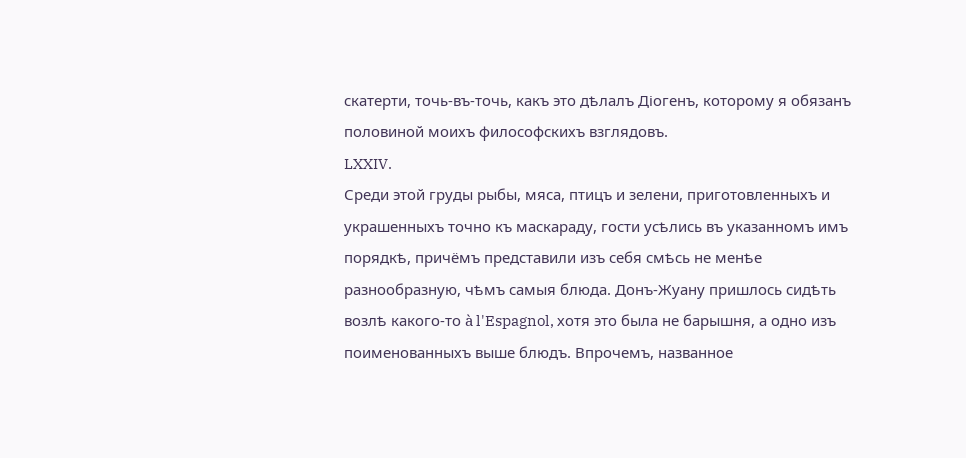скатерти, точь-въ-точь, какъ это дѣлалъ Діогенъ, которому я обязанъ половиной моихъ философскихъ взглядовъ.
LXXIV.
Среди этой груды рыбы, мяса, птицъ и зелени, приготовленныхъ и украшенныхъ точно къ маскараду, гости усѣлись въ указанномъ имъ порядкѣ, причёмъ представили изъ себя смѣсь не менѣе разнообразную, чѣмъ самыя блюда. Донъ-Жуану пришлось сидѣть возлѣ какого-то à l'Espagnol, хотя это была не барышня, а одно изъ поименованныхъ выше блюдъ. Впрочемъ, названное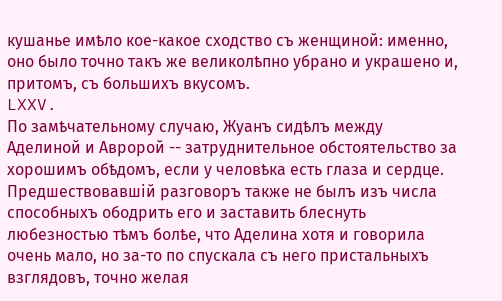кушанье имѣло кое-какое сходство съ женщиной: именно, оно было точно такъ же великолѣпно убрано и украшено и, притомъ, съ большихъ вкусомъ.
LXXV.
По замѣчательному случаю, Жуанъ сидѣлъ между Аделиной и Авророй -- затруднительное обстоятельство за хорошимъ обѣдомъ, если у человѣка есть глаза и сердце. Предшествовавшій разговоръ также не былъ изъ числа способныхъ ободрить его и заставить блеснуть любезностью тѣмъ болѣе, что Аделина хотя и говорила очень мало, но за-то по спускала съ него пристальныхъ взглядовъ, точно желая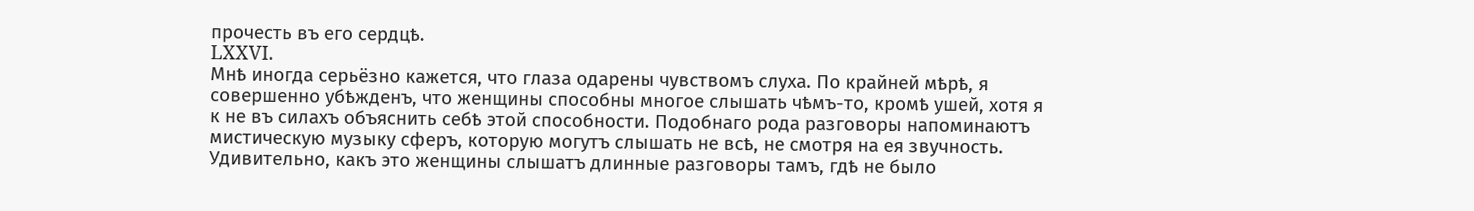прочесть въ его сердцѣ.
LXXVI.
Мнѣ иногда серьёзно кажется, что глаза одарены чувствомъ слуха. По крайней мѣрѣ, я совершенно убѣжденъ, что женщины способны многое слышать чѣмъ-то, кромѣ ушей, хотя я к не въ силахъ объяснить себѣ этой способности. Подобнаго рода разговоры напоминаютъ мистическую музыку сферъ, которую могутъ слышать не всѣ, не смотря на ея звучность. Удивительно, какъ это женщины слышатъ длинные разговоры тамъ, гдѣ не было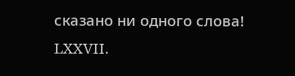сказано ни одного слова!
LXXVII.